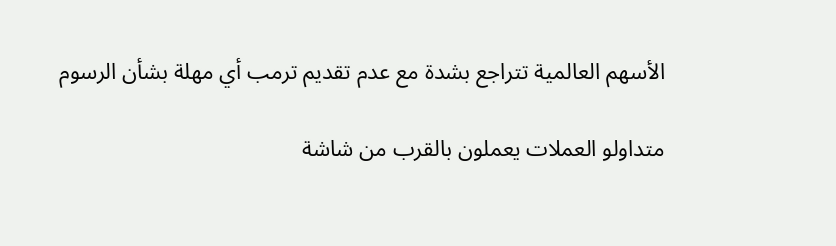الأسهم العالمية تتراجع بشدة مع عدم تقديم ترمب أي مهلة بشأن الرسوم

متداولو العملات يعملون بالقرب من شاشة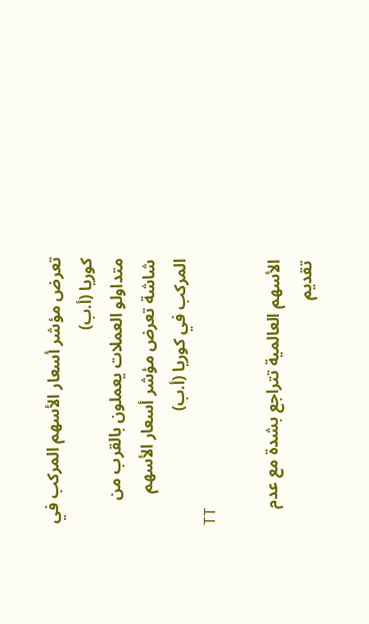تعرض مؤشر أسعار الأسهم المركب في كوريا (أ.ب)
متداولو العملات يعملون بالقرب من شاشة تعرض مؤشر أسعار الأسهم المركب في كوريا (أ.ب)
TT

الأسهم العالمية تتراجع بشدة مع عدم تقديم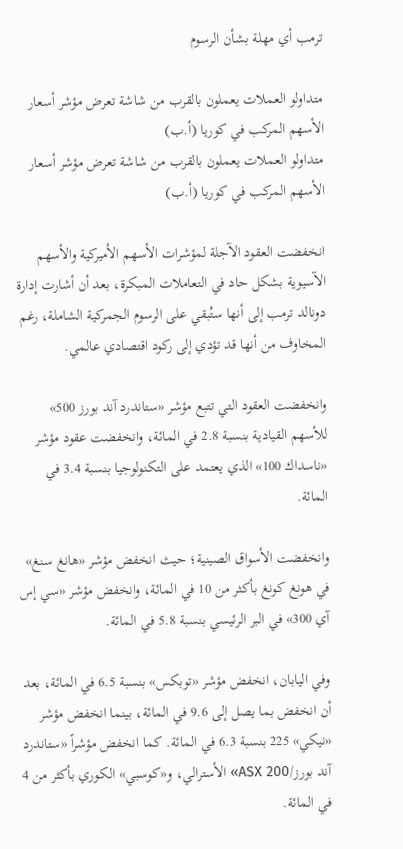ترمب أي مهلة بشأن الرسوم

متداولو العملات يعملون بالقرب من شاشة تعرض مؤشر أسعار الأسهم المركب في كوريا (أ.ب)
متداولو العملات يعملون بالقرب من شاشة تعرض مؤشر أسعار الأسهم المركب في كوريا (أ.ب)

انخفضت العقود الآجلة لمؤشرات الأسهم الأميركية والأسهم الآسيوية بشكل حاد في التعاملات المبكرة، بعد أن أشارت إدارة دونالد ترمب إلى أنها ستُبقي على الرسوم الجمركية الشاملة، رغم المخاوف من أنها قد تؤدي إلى ركود اقتصادي عالمي.

وانخفضت العقود التي تتبع مؤشر «ستاندرد آند بورز 500» للأسهم القيادية بنسبة 2.8 في المائة، وانخفضت عقود مؤشر «ناسداك 100» الذي يعتمد على التكنولوجيا بنسبة 3.4 في المائة.

وانخفضت الأسواق الصينية؛ حيث انخفض مؤشر «هانغ سنغ» في هونغ كونغ بأكثر من 10 في المائة، وانخفض مؤشر «سي إس آي 300» في البر الرئيسي بنسبة 5.8 في المائة.

وفي اليابان، انخفض مؤشر «توبكس» بنسبة 6.5 في المائة، بعد أن انخفض بما يصل إلى 9.6 في المائة، بينما انخفض مؤشر «نيكي» 225 بنسبة 6.3 في المائة. كما انخفض مؤشراً «ستاندرد آند بورز/ASX 200» الأسترالي، و«كوسبي» الكوري بأكثر من 4 في المائة.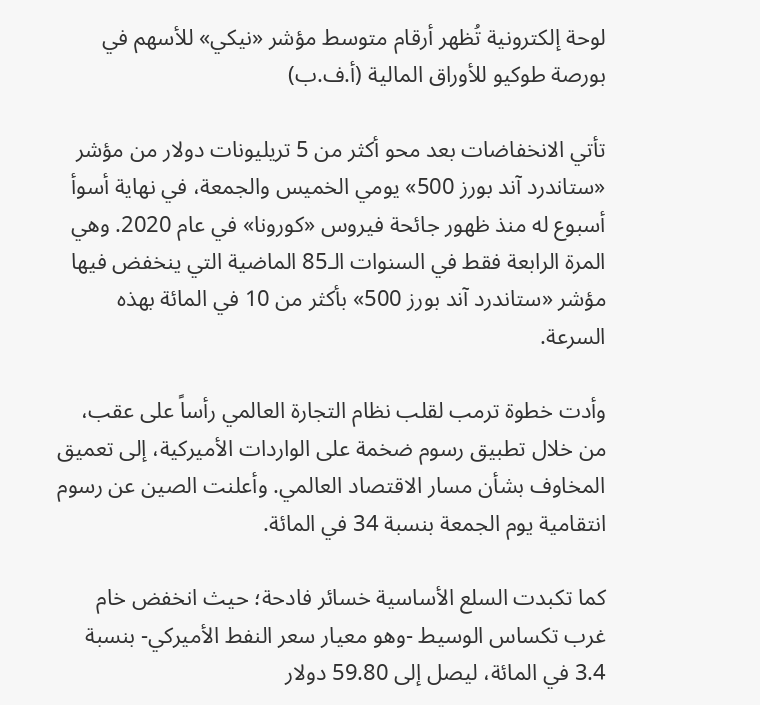لوحة إلكترونية تُظهر أرقام متوسط مؤشر «نيكي» للأسهم في بورصة طوكيو للأوراق المالية (أ.ف.ب)

تأتي الانخفاضات بعد محو أكثر من 5 تريليونات دولار من مؤشر «ستاندرد آند بورز 500» يومي الخميس والجمعة، في نهاية أسوأ أسبوع له منذ ظهور جائحة فيروس «كورونا» في عام 2020. وهي المرة الرابعة فقط في السنوات الـ85 الماضية التي ينخفض فيها مؤشر «ستاندرد آند بورز 500» بأكثر من 10 في المائة بهذه السرعة.

وأدت خطوة ترمب لقلب نظام التجارة العالمي رأساً على عقب، من خلال تطبيق رسوم ضخمة على الواردات الأميركية، إلى تعميق المخاوف بشأن مسار الاقتصاد العالمي. وأعلنت الصين عن رسوم انتقامية يوم الجمعة بنسبة 34 في المائة.

كما تكبدت السلع الأساسية خسائر فادحة؛ حيث انخفض خام غرب تكساس الوسيط -وهو معيار سعر النفط الأميركي- بنسبة 3.4 في المائة، ليصل إلى 59.80 دولار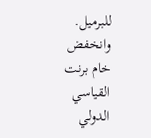للبرميل. وانخفض خام برنت القياسي الدولي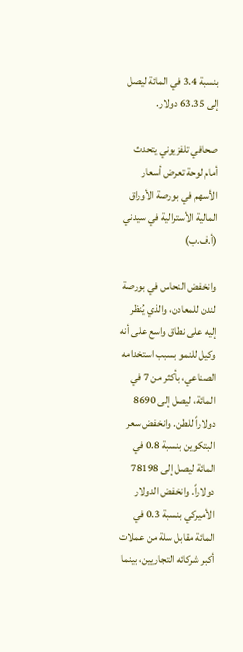بنسبة 3.4 في المائة ليصل إلى 63.35 دولار.

صحافي تلفزيوني يتحدث أمام لوحة تعرض أسعار الأسهم في بورصة الأوراق المالية الأسترالية في سيدني (أ.ف.ب)

وانخفض النحاس في بورصة لندن للمعادن، والذي يُنظر إليه على نطاق واسع على أنه وكيل للنمو بسبب استخدامه الصناعي، بأكثر من 7 في المائة، ليصل إلى 8690 دولاراً للطن. وانخفض سعر البتكوين بنسبة 0.8 في المائة ليصل إلى 78198 دولاراً. وانخفض الدولار الأميركي بنسبة 0.3 في المائة مقابل سلة من عملات أكبر شركائه التجاريين، بينما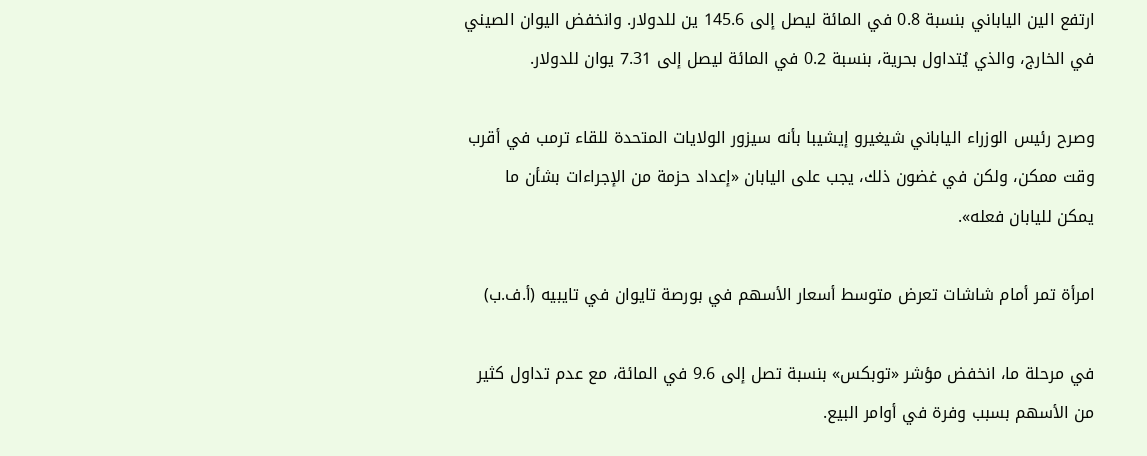ارتفع الين الياباني بنسبة 0.8 في المائة ليصل إلى 145.6 ين للدولار. وانخفض اليوان الصيني في الخارج، والذي يُتداول بحرية، بنسبة 0.2 في المائة ليصل إلى 7.31 يوان للدولار.

وصرح رئيس الوزراء الياباني شيغيرو إيشيبا بأنه سيزور الولايات المتحدة للقاء ترمب في أقرب وقت ممكن، ولكن في غضون ذلك، يجب على اليابان «إعداد حزمة من الإجراءات بشأن ما يمكن لليابان فعله».

امرأة تمر أمام شاشات تعرض متوسط أسعار الأسهم في بورصة تايوان في تايبيه (أ.ف.ب)

في مرحلة ما، انخفض مؤشر «توبكس» بنسبة تصل إلى 9.6 في المائة، مع عدم تداول كثير من الأسهم بسبب وفرة في أوامر البيع.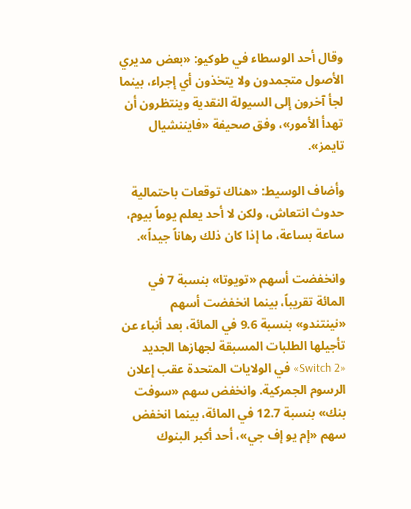وقال أحد الوسطاء في طوكيو: «بعض مديري الأصول متجمدون ولا يتخذون أي إجراء، بينما لجأ آخرون إلى السيولة النقدية وينتظرون أن تهدأ الأمور»، وفق صحيفة «فايننشيال تايمز».

وأضاف الوسيط: «هناك توقعات باحتمالية حدوث انتعاش، ولكن لا أحد يعلم يوماً بيوم، ساعة بساعة، ما إذا كان ذلك رهاناً جيداً».

وانخفضت أسهم «تويوتا» بنسبة 7 في المائة تقريباً، بينما انخفضت أسهم «نينتندو» بنسبة 9.6 في المائة، بعد أنباء عن تأجيلها الطلبات المسبقة لجهازها الجديد «Switch 2» في الولايات المتحدة عقب إعلان الرسوم الجمركية. وانخفض سهم «سوفت بنك» بنسبة 12.7 في المائة، بينما انخفض سهم «إم يو إف جي»، أحد أكبر البنوك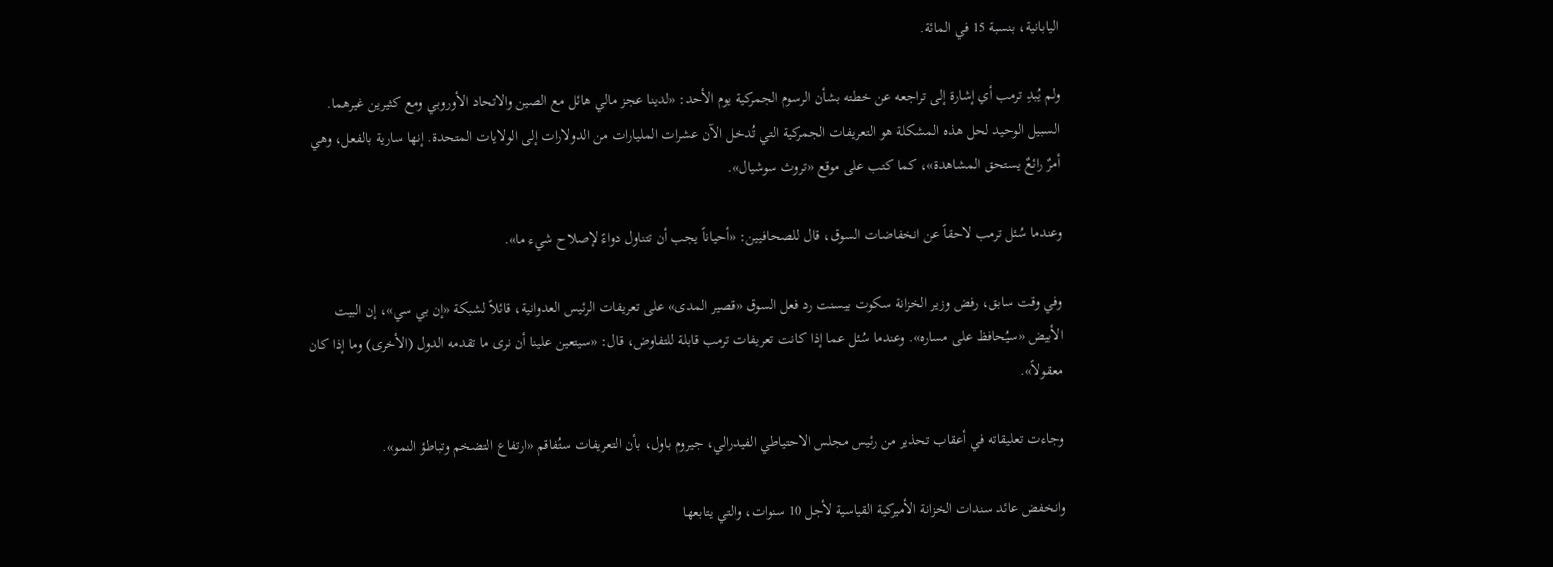اليابانية، بنسبة 15 في المائة.

ولم يُبدِ ترمب أي إشارة إلى تراجعه عن خطته بشأن الرسوم الجمركية يوم الأحد: «لدينا عجز مالي هائل مع الصين والاتحاد الأوروبي ومع كثيرين غيرهما. السبيل الوحيد لحل هذه المشكلة هو التعريفات الجمركية التي تُدخل الآن عشرات المليارات من الدولارات إلى الولايات المتحدة. إنها سارية بالفعل، وهي أمرٌ رائعٌ يستحق المشاهدة»، كما كتب على موقع «تروث سوشيال».

وعندما سُئل ترمب لاحقاً عن انخفاضات السوق، قال للصحافيين: «أحياناً يجب أن تتناول دواءً لإصلاح شيء ما».

وفي وقت سابق، رفض وزير الخزانة سكوت بيسنت رد فعل السوق «قصير المدى» على تعريفات الرئيس العدوانية، قائلاً لشبكة «إن بي سي»، إن البيت الأبيض «سيُحافظ على مساره». وعندما سُئل عما إذا كانت تعريفات ترمب قابلة للتفاوض، قال: «سيتعين علينا أن نرى ما تقدمه الدول (الأخرى) وما إذا كان معقولاً».

وجاءت تعليقاته في أعقاب تحذير من رئيس مجلس الاحتياطي الفيدرالي، جيروم باول، بأن التعريفات ستُفاقم «ارتفاع التضخم وتباطؤ النمو».

وانخفض عائد سندات الخزانة الأميركية القياسية لأجل 10 سنوات، والتي يتابعها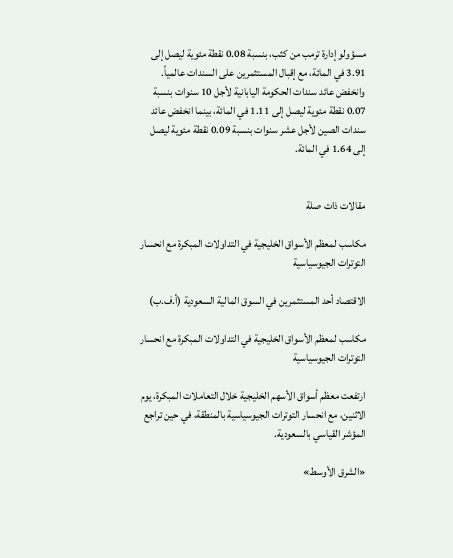مسؤولو إدارة ترمب من كثب، بنسبة 0.08 نقطة مئوية ليصل إلى 3.91 في المائة، مع إقبال المستثمرين على السندات عالمياً. وانخفض عائد سندات الحكومة اليابانية لأجل 10 سنوات بنسبة 0.07 نقطة مئوية ليصل إلى 1.11 في المائة، بينما انخفض عائد سندات الصين لأجل عشر سنوات بنسبة 0.09 نقطة مئوية ليصل إلى 1.64 في المائة.


مقالات ذات صلة

مكاسب لمعظم الأسواق الخليجية في التداولات المبكرة مع انحسار التوترات الجيوسياسية

الاقتصاد أحد المستثمرين في السوق المالية السعودية (أ.ف.ب)

مكاسب لمعظم الأسواق الخليجية في التداولات المبكرة مع انحسار التوترات الجيوسياسية

ارتفعت معظم أسواق الأسهم الخليجية خلال التعاملات المبكرة، يوم الاثنين، مع انحسار التوترات الجيوسياسية بالمنطقة، في حين تراجع المؤشر القياسي بالسعودية.

«الشرق الأوسط»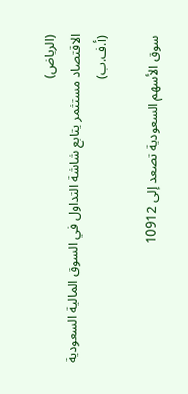(الرياض)
الاقتصاد مستثمر يتابع شاشة التداول في السوق المالية السعودية (أ.ف.ب)

سوق الأسهم السعودية تصعد إلى 10912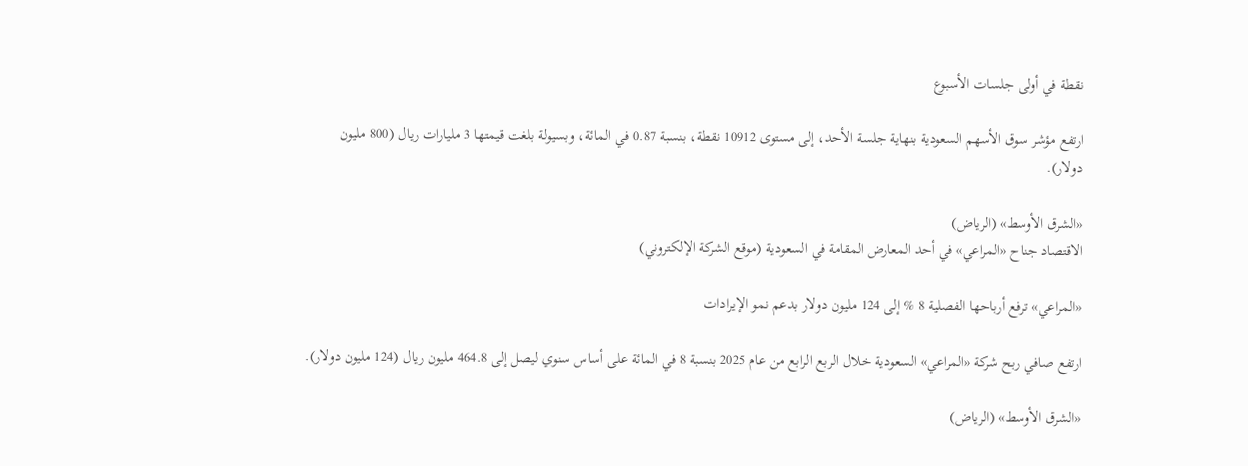نقطة في أولى جلسات الأسبوع

ارتفع مؤشر سوق الأسهم السعودية بنهاية جلسة الأحد، إلى مستوى 10912 نقطة، بنسبة 0.87 في المائة، وبسيولة بلغت قيمتها 3 مليارات ريال (800 مليون دولار).

«الشرق الأوسط» (الرياض)
الاقتصاد جناح «المراعي» في أحد المعارض المقامة في السعودية (موقع الشركة الإلكتروني)

«المراعي» ترفع أرباحها الفصلية 8 % إلى 124 مليون دولار بدعم نمو الإيرادات

ارتفع صافي ربح شركة «المراعي» السعودية خلال الربع الرابع من عام 2025 بنسبة 8 في المائة على أساس سنوي ليصل إلى 464.8 مليون ريال (124 مليون دولار).

«الشرق الأوسط» (الرياض)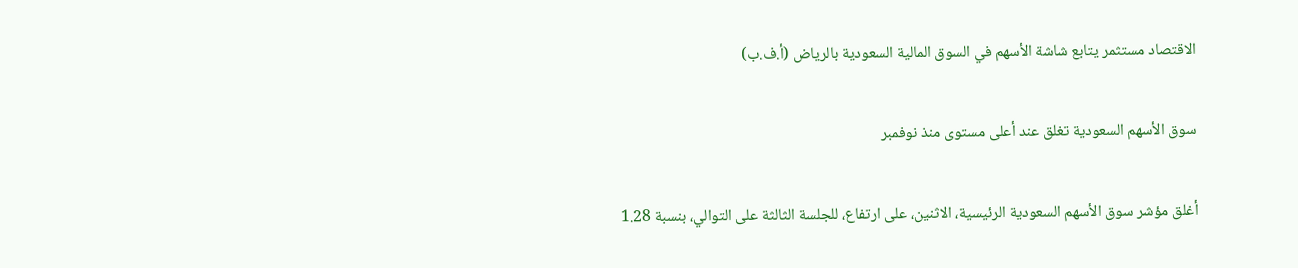الاقتصاد مستثمر يتابع شاشة الأسهم في السوق المالية السعودية بالرياض (أ.ف.ب)

سوق الأسهم السعودية تغلق عند أعلى مستوى منذ نوفمبر

أغلق مؤشر سوق الأسهم السعودية الرئيسية، الاثنين، على ارتفاع، للجلسة الثالثة على التوالي، بنسبة 1.28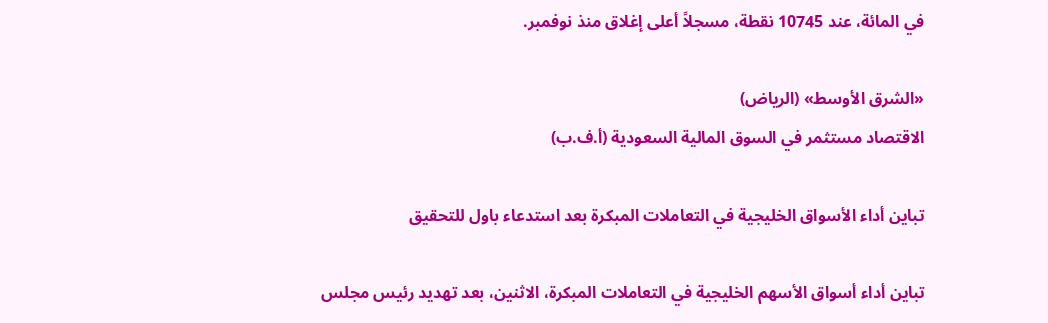في المائة، عند 10745 نقطة، مسجلاً أعلى إغلاق منذ نوفمبر.

«الشرق الأوسط» (الرياض)
الاقتصاد مستثمر في السوق المالية السعودية (أ.ف.ب)

تباين أداء الأسواق الخليجية في التعاملات المبكرة بعد استدعاء باول للتحقيق

تباين أداء أسواق الأسهم الخليجية في التعاملات المبكرة، الاثنين، بعد تهديد رئيس مجلس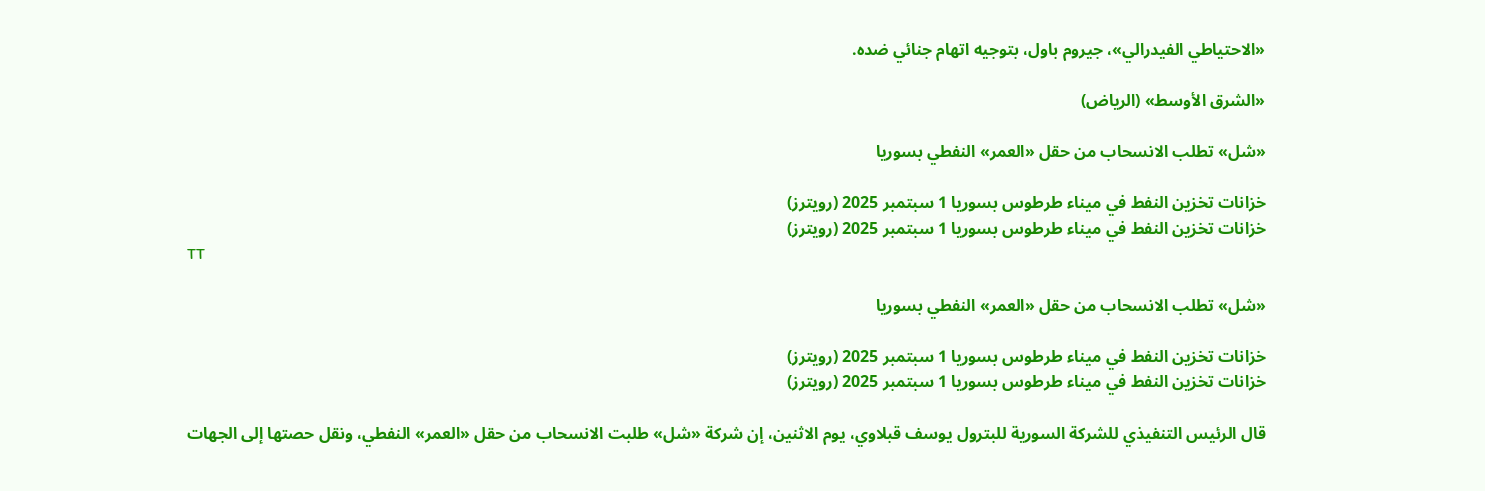«الاحتياطي الفيدرالي»، جيروم باول، بتوجيه اتهام جنائي ضده.

«الشرق الأوسط» (الرياض)

«شل» تطلب الانسحاب من حقل «العمر» النفطي بسوريا

خزانات تخزين النفط في ميناء طرطوس بسوريا 1 سبتمبر 2025 (رويترز)
خزانات تخزين النفط في ميناء طرطوس بسوريا 1 سبتمبر 2025 (رويترز)
TT

«شل» تطلب الانسحاب من حقل «العمر» النفطي بسوريا

خزانات تخزين النفط في ميناء طرطوس بسوريا 1 سبتمبر 2025 (رويترز)
خزانات تخزين النفط في ميناء طرطوس بسوريا 1 سبتمبر 2025 (رويترز)

قال الرئيس التنفيذي للشركة السورية للبترول يوسف قبلاوي، يوم الاثنين، إن شركة «شل» طلبت الانسحاب من ‌حقل «العمر» النفطي، ‌ونقل حصتها إلى ‌الجهات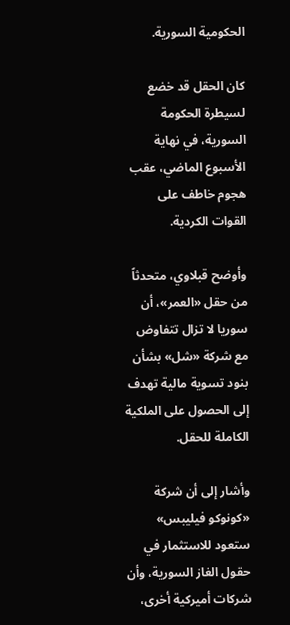الحكومية السورية.

كان الحقل قد خضع لسيطرة الحكومة السورية، في نهاية الأسبوع الماضي، عقب هجوم خاطف على القوات الكردية.

وأوضح قبلاوي، متحدثاً من حقل «العمر»، أن سوريا لا تزال تتفاوض مع شركة «شل» بشأن بنود تسوية مالية تهدف إلى الحصول على الملكية الكاملة للحقل.

وأشار إلى أن شركة «كونوكو فيليبس» ستعود للاستثمار في حقول الغاز السورية، وأن شركات أميركية أخرى،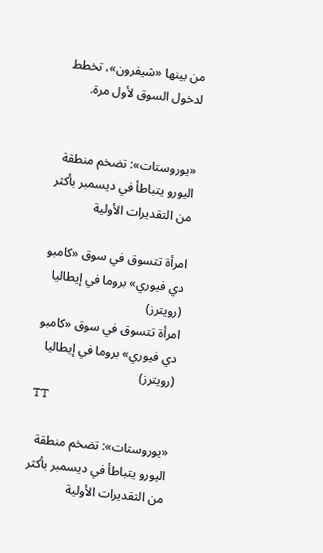من بينها «شيفرون»، تخطط لدخول السوق لأول مرة.


«يوروستات»: تضخم منطقة اليورو يتباطأ في ديسمبر بأكثر من التقديرات الأولية

امرأة تتسوق في سوق «كامبو دي فيوري» بروما في إيطاليا (رويترز)
امرأة تتسوق في سوق «كامبو دي فيوري» بروما في إيطاليا (رويترز)
TT

«يوروستات»: تضخم منطقة اليورو يتباطأ في ديسمبر بأكثر من التقديرات الأولية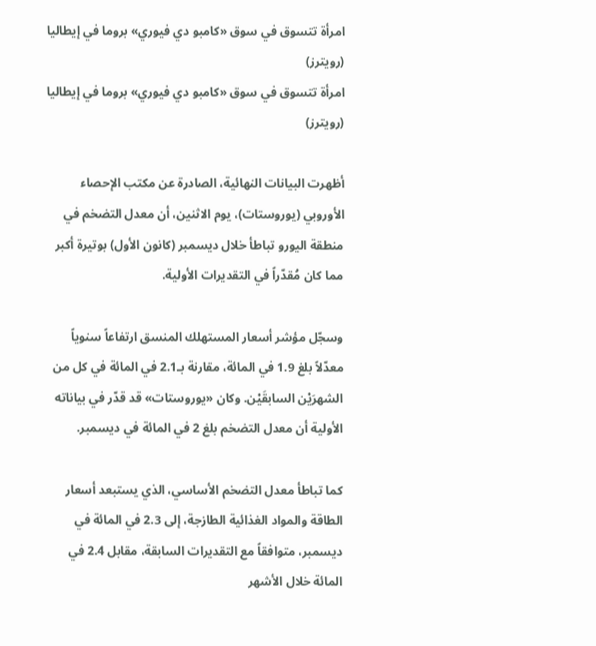امرأة تتسوق في سوق «كامبو دي فيوري» بروما في إيطاليا (رويترز)
امرأة تتسوق في سوق «كامبو دي فيوري» بروما في إيطاليا (رويترز)

أظهرت البيانات النهائية، الصادرة عن مكتب الإحصاء الأوروبي (يوروستات)، يوم الاثنين، أن معدل التضخم في منطقة اليورو تباطأ خلال ديسمبر (كانون الأول) بوتيرة أكبر مما كان مُقدّراً في التقديرات الأولية.

وسجّل مؤشر أسعار المستهلك المنسق ارتفاعاً سنوياً معدّلاً بلغ 1.9 في المائة، مقارنة بـ2.1 في المائة في كل من الشهرَيْن السابقَيْن. وكان «يوروستات» قد قدّر في بياناته الأولية أن معدل التضخم بلغ 2 في المائة في ديسمبر.

كما تباطأ معدل التضخم الأساسي، الذي يستبعد أسعار الطاقة والمواد الغذائية الطازجة، إلى 2.3 في المائة في ديسمبر، متوافقاً مع التقديرات السابقة، مقابل 2.4 في المائة خلال الأشهر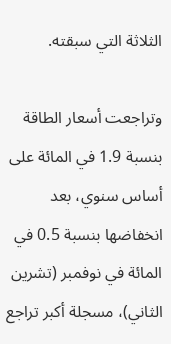الثلاثة التي سبقته.

وتراجعت أسعار الطاقة بنسبة 1.9 في المائة على أساس سنوي، بعد انخفاضها بنسبة 0.5 في المائة في نوفمبر (تشرين الثاني)، مسجلة أكبر تراجع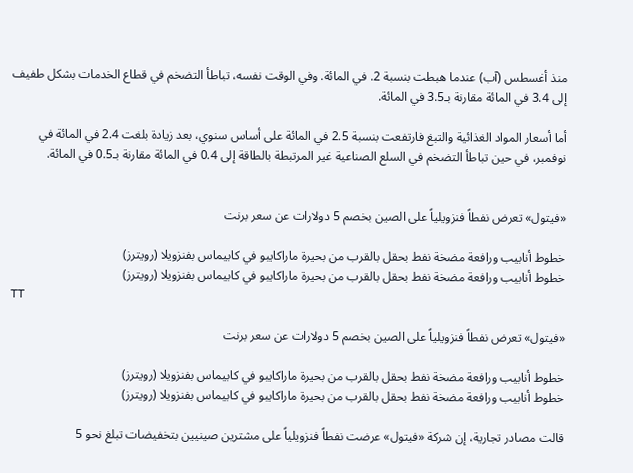منذ أغسطس (آب) عندما هبطت بنسبة 2. في المائة. وفي الوقت نفسه، تباطأ التضخم في قطاع الخدمات بشكل طفيف إلى 3.4 في المائة مقارنة بـ3.5 في المائة.

أما أسعار المواد الغذائية والتبغ فارتفعت بنسبة 2.5 في المائة على أساس سنوي، بعد زيادة بلغت 2.4 في المائة في نوفمبر، في حين تباطأ التضخم في السلع الصناعية غير المرتبطة بالطاقة إلى 0.4 في المائة مقارنة بـ0.5 في المائة.


«فيتول» تعرض نفطاً فنزويلياً على الصين بخصم 5 دولارات عن سعر برنت

خطوط أنابيب ورافعة مضخة نفط بحقل بالقرب من بحيرة ماراكايبو في كابيماس بفنزويلا (رويترز)
خطوط أنابيب ورافعة مضخة نفط بحقل بالقرب من بحيرة ماراكايبو في كابيماس بفنزويلا (رويترز)
TT

«فيتول» تعرض نفطاً فنزويلياً على الصين بخصم 5 دولارات عن سعر برنت

خطوط أنابيب ورافعة مضخة نفط بحقل بالقرب من بحيرة ماراكايبو في كابيماس بفنزويلا (رويترز)
خطوط أنابيب ورافعة مضخة نفط بحقل بالقرب من بحيرة ماراكايبو في كابيماس بفنزويلا (رويترز)

قالت مصادر تجارية، إن شركة «فيتول» عرضت نفطاً فنزويلياً على مشترين صينيين بتخفيضات تبلغ نحو 5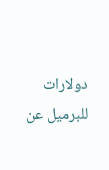دولارات للبرميل ‌عن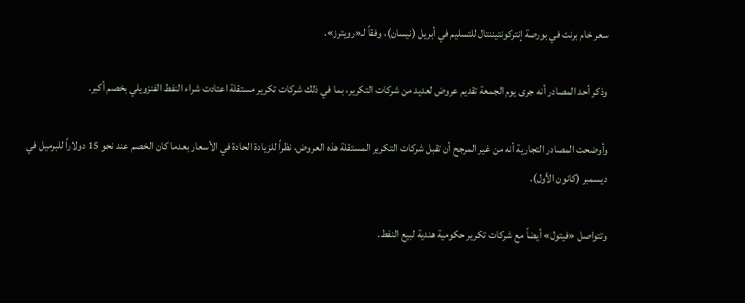سعر خام ‌برنت ‌في بورصة إنتركونتيننتال للتسليم ‌في أبريل (نيسان)، وفقاً لـ«رويترز».

وذكر أحد المصادر أنه جرى يوم الجمعة تقديم عروض لعديد من شركات التكرير، بما في ‌ذلك شركات تكرير مستقلة اعتادت شراء النفط الفنزويلي بخصم أكبر.

وأوضحت المصادر التجارية أنه من غير المرجح أن تقبل شركات التكرير المستقلة هذه العروض، نظراً للزيادة الحادة في الأسعار بعدما كان الخصم عند نحو 15 دولاراً للبرميل في ديسمبر (كانون الأول).

وتتواصل «فيتول» أيضاً مع شركات تكرير حكومية هندية ‌لبيع النفط.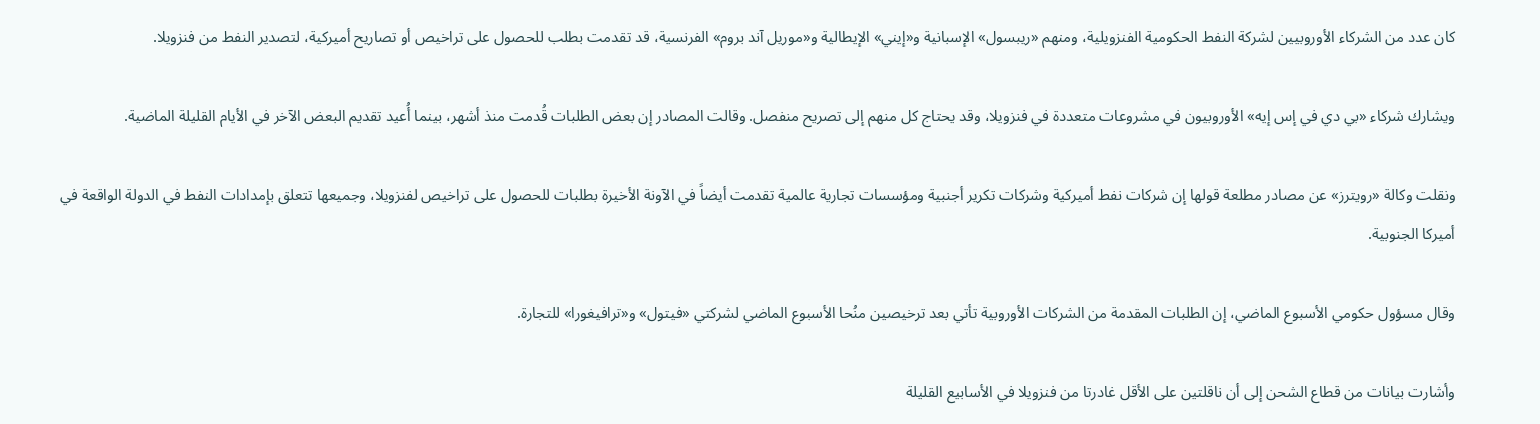كان عدد من الشركاء الأوروبيين لشركة النفط الحكومية الفنزويلية، ومنهم «ريبسول» الإسبانية و«إيني» الإيطالية و«موريل آند بروم» الفرنسية، قد تقدمت بطلب للحصول على تراخيص أو تصاريح أميركية، لتصدير النفط من فنزويلا.

ويشارك شركاء «بي دي في إس إيه» الأوروبيون في مشروعات متعددة في فنزويلا، وقد يحتاج كل منهم إلى تصريح منفصل. وقالت ‌المصادر إن بعض الطلبات قُدمت منذ أشهر، بينما أُعيد تقديم البعض الآخر في الأيام القليلة الماضية.

ونقلت وكالة «رويترز» عن مصادر مطلعة قولها إن شركات نفط أميركية وشركات تكرير أجنبية ومؤسسات تجارية عالمية تقدمت أيضاً في الآونة الأخيرة بطلبات للحصول على تراخيص لفنزويلا، وجميعها تتعلق بإمدادات النفط في الدولة الواقعة في أميركا الجنوبية.

وقال مسؤول حكومي الأسبوع الماضي، إن الطلبات المقدمة من الشركات الأوروبية تأتي بعد ترخيصين منُحا الأسبوع الماضي لشركتي «فيتول» و«ترافيغورا» للتجارة.

وأشارت بيانات من قطاع الشحن إلى أن ناقلتين على الأقل غادرتا من فنزويلا في الأسابيع القليلة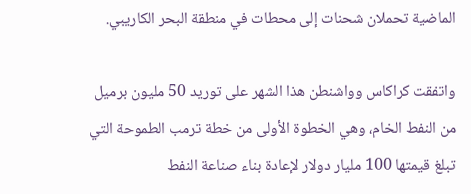الماضية تحملان شحنات إلى محطات في منطقة البحر الكاريبي.

واتفقت كراكاس وواشنطن هذا الشهر على توريد 50 مليون برميل من النفط الخام، وهي الخطوة الأولى من خطة ترمب الطموحة التي تبلغ قيمتها 100 مليار دولار لإعادة بناء صناعة النفط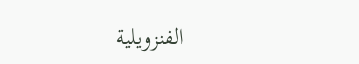الفنزويلية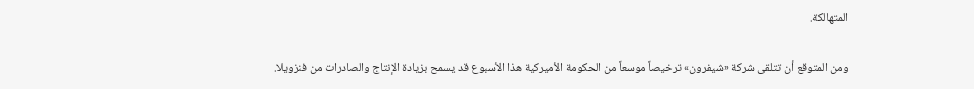المتهالكة.

ومن المتوقع أن تتلقى شركة «شيفرون» ترخيصاً موسعاً من الحكومة الأميركية هذا الأسبوع قد يسمح بزيادة الإنتاج والصادرات من فنزويلا.